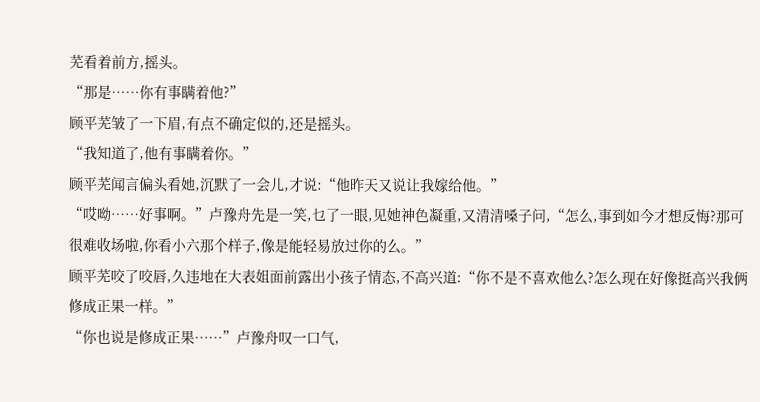芜看着前方,摇头。
“那是……你有事瞒着他?”
顾平芜皱了一下眉,有点不确定似的,还是摇头。
“我知道了,他有事瞒着你。”
顾平芜闻言偏头看她,沉默了一会儿,才说:“他昨天又说让我嫁给他。”
“哎呦……好事啊。”卢豫舟先是一笑,乜了一眼,见她神色凝重,又清清嗓子问,“怎么,事到如今才想反悔?那可很难收场啦,你看小六那个样子,像是能轻易放过你的么。”
顾平芜咬了咬唇,久违地在大表姐面前露出小孩子情态,不高兴道:“你不是不喜欢他么?怎么现在好像挺高兴我俩修成正果一样。”
“你也说是修成正果……”卢豫舟叹一口气,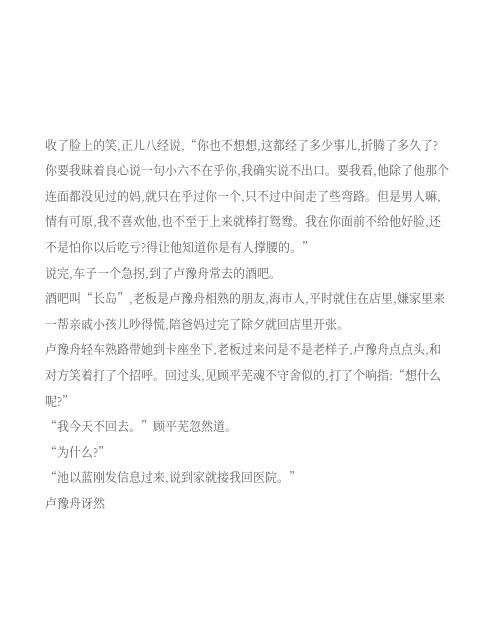收了脸上的笑,正儿八经说,“你也不想想,这都经了多少事儿,折腾了多久了?你要我昧着良心说一句小六不在乎你,我确实说不出口。要我看,他除了他那个连面都没见过的妈,就只在乎过你一个,只不过中间走了些弯路。但是男人嘛,情有可原,我不喜欢他,也不至于上来就棒打鸳鸯。我在你面前不给他好脸,还不是怕你以后吃亏?得让他知道你是有人撑腰的。”
说完,车子一个急拐,到了卢豫舟常去的酒吧。
酒吧叫“长岛”,老板是卢豫舟相熟的朋友,海市人,平时就住在店里,嫌家里来一帮亲戚小孩儿吵得慌,陪爸妈过完了除夕就回店里开张。
卢豫舟轻车熟路带她到卡座坐下,老板过来问是不是老样子,卢豫舟点点头,和对方笑着打了个招呼。回过头,见顾平芜魂不守舍似的,打了个响指:“想什么呢?”
“我今天不回去。”顾平芜忽然道。
“为什么?”
“池以蓝刚发信息过来,说到家就接我回医院。”
卢豫舟讶然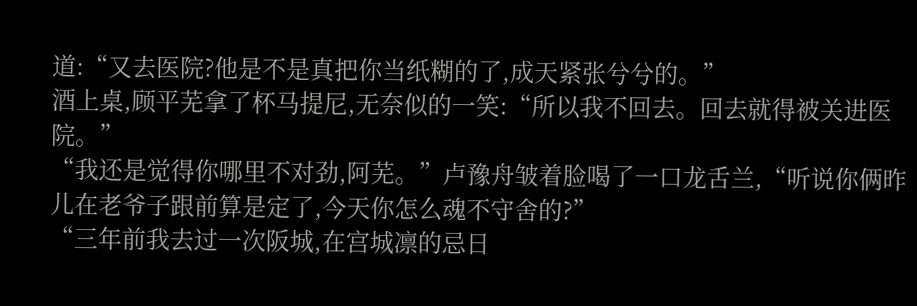道:“又去医院?他是不是真把你当纸糊的了,成天紧张兮兮的。”
酒上桌,顾平芜拿了杯马提尼,无奈似的一笑:“所以我不回去。回去就得被关进医院。”
“我还是觉得你哪里不对劲,阿芜。”卢豫舟皱着脸喝了一口龙舌兰,“听说你俩昨儿在老爷子跟前算是定了,今天你怎么魂不守舍的?”
“三年前我去过一次阪城,在宫城凛的忌日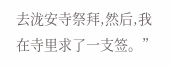去泷安寺祭拜,然后,我在寺里求了一支签。”